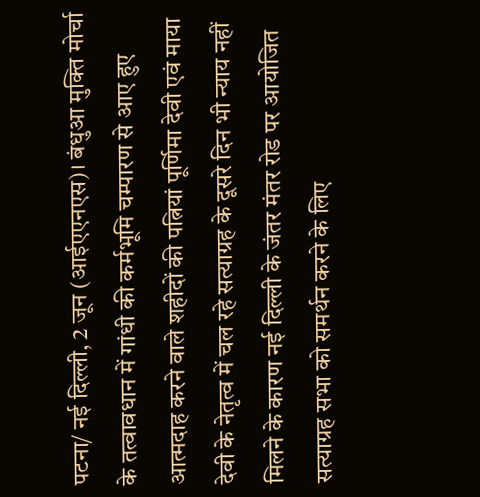पटना/ नई दिल्ली, 2 जून (आईएएनएस)। बंधुआ मुक्ति मोर्चा के तत्वावधान में गांधी की कर्मभूमि चम्पारण से आए हुए आत्मदाह करने वाले शहीदों की पत्नियां पूर्णिमा देवी एवं माया देवी के नेतृत्व में चल रहे सत्याग्रह के दूसरे दिन भी न्याय नहीं मिलने के कारण नई दिल्ली के जंतर मंतर रोड पर आयोजित सत्याग्रह सभा को समर्थन करने के लिए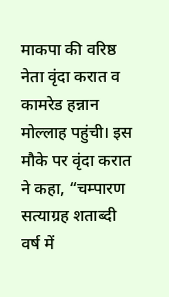माकपा की वरिष्ठ नेता वृंदा करात व कामरेड हन्नान मोल्लाह पहुंची। इस मौके पर वृंदा करात ने कहा, “चम्पारण सत्याग्रह शताब्दी वर्ष में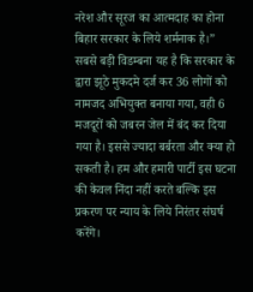नरेश और सूरज का आत्मदाह का होना बिहार सरकार के लिये शर्मनाक है।”
सबसे बड़ी विडम्बना यह है कि सरकार के द्वारा झूठे मुकदमे दर्ज कर 36 लोगों को नामजद अभियुक्त बनाया गया, वही 6 मजदूरों को जबरन जेल में बंद कर दिया गया है। इससे ज्यादा बर्बरता और क्या हो सकती है। हम और हमारी पार्टी इस घटना की केवल निंदा नहीं करते बल्कि इस प्रकरण पर न्याय के लिये निरंतर संघर्ष करेंगे।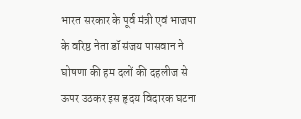भारत सरकार के पूर्व मंत्री एवं भाजपा के वरिष्ठ नेता डॉ संजय पासवान ने घोषणा की हम दलों की दहलीज से ऊपर उठकर इस हृदय विदारक घटना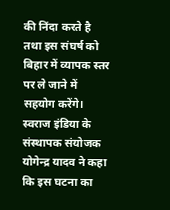की निंदा करते है तथा इस संघर्ष को बिहार में व्यापक स्तर पर ले जाने में सहयोग करेंगे।
स्वराज इंडिया के संस्थापक संयोजक योगेन्द्र यादव ने कहा कि इस घटना का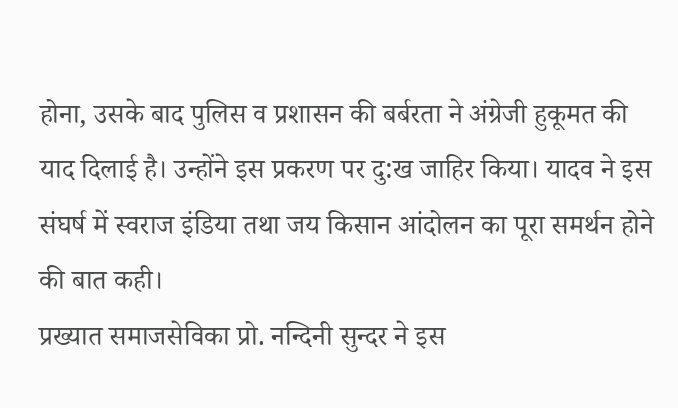होना, उसके बाद पुलिस व प्रशासन की बर्बरता ने अंग्रेजी हुकूमत की याद दिलाई है। उन्होंने इस प्रकरण पर दु:ख जाहिर किया। यादव ने इस संघर्ष में स्वराज इंडिया तथा जय किसान आंदोलन का पूरा समर्थन होने की बात कही।
प्रख्यात समाजसेविका प्रो. नन्दिनी सुन्दर ने इस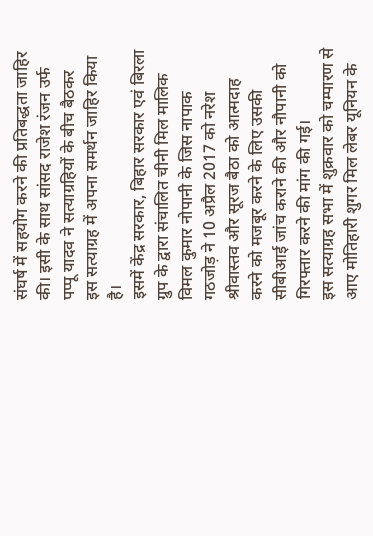संघर्ष में सहयोग करने की प्रतिबद्धता जाहिर की। इसी के साथ सांसद राजेश रंजन उर्फ पप्पू यादव ने सत्याग्रहियों के बीच बैठकर इस सत्याग्रह में अपना समर्थन जाहिर किया है।
इसमें केंद्र सरकार, बिहार सरकार एवं बिरला ग्रुप के द्वारा संचालित चीनी मिल मालिक विमल कुमार नोपानी के जिस नापाक गठजोड़ ने 10 अप्रैल 2017 को नरेश श्रीवास्तव और सूरज बैठा को आत्मदाह करने को मजबूर करने के लिए उसकी सीबीआई जांच कराने की और नौपानी को गिरफ्तार करने की मांग की गई।
इस सत्याग्रह सभा में शुक्रवार को चम्पारण से आए मोतिहारी शुगर मिल लेबर यूनियन के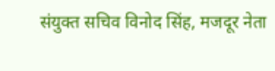संयुक्त सचिव विनोद सिंह, मजदूर नेता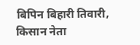बिपिन बिहारी तिवारी, किसान नेता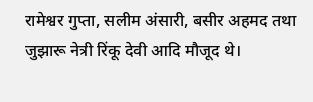रामेश्वर गुप्ता, सलीम अंसारी, बसीर अहमद तथा जुझारू नेत्री रिंकू देवी आदि मौजूद थे।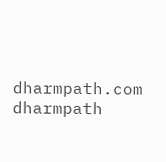dharmpath.com dharmpath